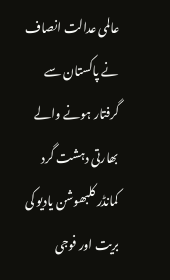عالمی عدالت انصاف نے پاکستان سے گرفتار ہونے والے بھارتی دہشت گرد کمانڈر کلبھوشن یادیو کی بریت اور فوجی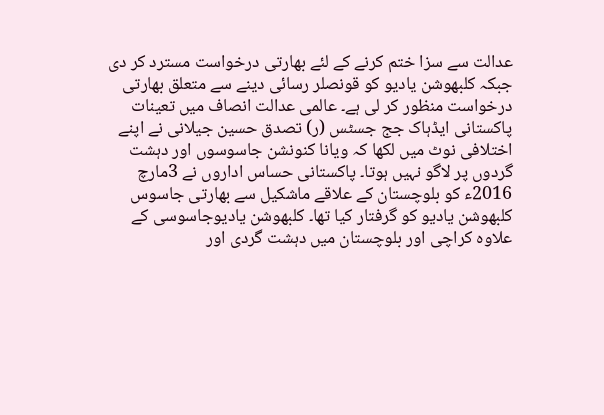عدالت سے سزا ختم کرنے کے لئے بھارتی درخواست مسترد کر دی جبکہ کلبھوشن یادیو کو قونصلر رسائی دینے سے متعلق بھارتی درخواست منظور کر لی ہے۔ عالمی عدالت انصاف میں تعینات پاکستانی ایڈہاک جج جسٹس (ر) تصدق حسین جیلانی نے اپنے اختلافی نوٹ میں لکھا کہ ویانا کنونشن جاسوسوں اور دہشت گردوں پر لاگو نہیں ہوتا۔ پاکستانی حساس اداروں نے 3مارچ 2016ء کو بلوچستان کے علاقے ماشکیل سے بھارتی جاسوس کلبھوشن یادیو کو گرفتار کیا تھا۔ کلبھوشن یادیوجاسوسی کے علاوہ کراچی اور بلوچستان میں دہشت گردی اور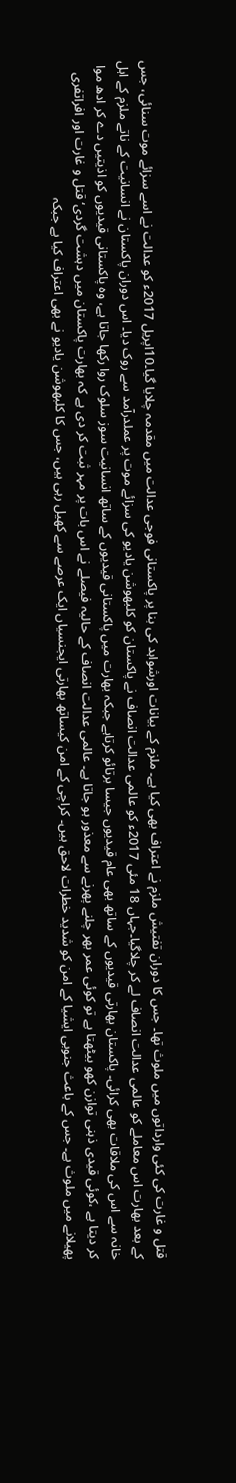قتل و غارت کی کئی وارداتوں میں ملوث تھا۔ جس کا دوران تفتیش ملزم نے اعتراف بھی کیا ہے۔ ملزم کے بیانات اورشواہد کی بنا پر پاکستانی فوجی عدالت میں مقدمہ چلایا گیا۔10اپریل 2017ء کو عدالت نے اسے سزائے موت سنائی، جس کے بعد بھارت اس معاملے کو عالمی عدالت انصاف لے کر چلاگیا۔جہاں 18 مئی 2017ء کو عالمی عدالت انصاف نے پاکستان کو کلبھوشن یادیو کی سزائے موت پر عملدرآمد سے روک دیا۔ اس دوران پاکستان نے انسانیت کے ناتے ملزم کے اہل خانہ سے اس کی ملاقات بھی کرائی۔ پاکستان بھارتی قیدیوں کے ساتھ بھی عام قیدیوں جیسا برتائو کرتاہے جبکہ بھارت میں پاکستانی قیدیوں کے ساتھ انسانیت سوز سلوک روا رکھا جاتا ہے، وہ پاکستانی قیدیوں کو اذیتیں دے کر ادھ موا کر دیتا ہے ،کوئی قیدی ذہنی توازن کھو بیٹھتا ہے تو کوئی عمر بھر چلنے پھرنے سے معذور ہو جاتا ہے۔ عالمی عدالت انصاف کے حالیہ فیصلے نے اس بات پر مہر ثبت کر دی ہے کہ بھارت پاکستان میں دہشت گردی‘ قتل و غارت اور افراتفری پھیلانے میں ملوث ہے۔ جس کے باعث جنوبی ایشیا کے امن کو شدید خطرات لاحق ہیں۔ کراچی کے امن کیساتھ بھارتی ایجنسیاں ایک عرصے سے کھیل رہی ہیں، جس کا کلبھوشن یادیو نے بھی اعتراف کیا ہے جبکہ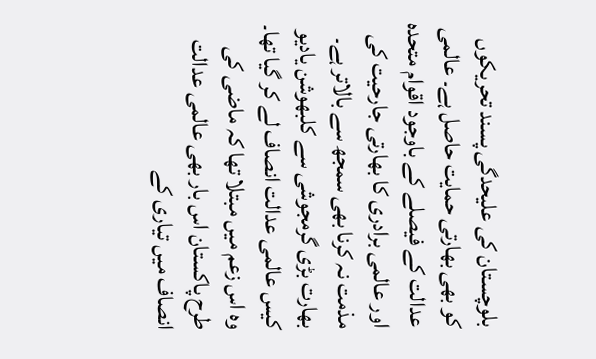بلوچستان کی علیحدگی پسند تحریکوں کو بھی بھارتی حمایت حاصل ہے۔ عالمی عدالت کے فیصلے کے باوجود اقوام متحدہ اور عالمی برادری کا بھارتی جارحیت کی مذمت نہ کرنا بھی سمجھ سے بالاتر ہے۔ بھارت بڑی گرمجوشی سے کلبھوشن یادیو کیس عالمی عدالت انصاف لے کر گیا تھا۔ وہ اس زعم میں مبتلا تھا کہ ماضی کی طرح پاکستان اس بار بھی عالمی عدالت انصاف میں تیاری کے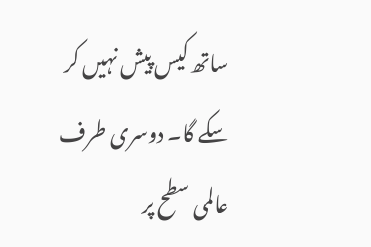ساتھ کیس پیش نہیں کر سکے گا۔ دوسری طرف عالمی سطح پر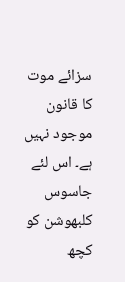سزائے موت کا قانون موجود نہیں ہے۔ اس لئے جاسوس کلبھوشن کو کچھ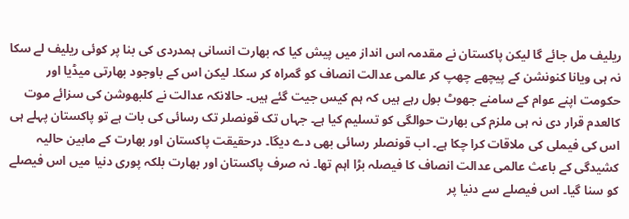ریلیف مل جائے گا لیکن پاکستان نے مقدمہ اس انداز میں پیش کیا کہ بھارت انسانی ہمدردی کی بنا پر کوئی ریلیف لے سکا نہ ہی ویانا کنونشن کے پیچھے چھپ کر عالمی عدالت انصاف کو گمراہ کر سکا۔ لیکن اس کے باوجود بھارتی میڈیا اور حکومت اپنے عوام کے سامنے جھوٹ بول رہے ہیں کہ ہم کیس جیت گئے ہیں۔ حالانکہ عدالت نے کلبھوشن کی سزائے موت کالعدم قرار دی نہ ہی ملزم کی بھارت حوالگی کو تسلیم کیا ہے۔ جہاں تک قونصلر تک رسائی کی بات ہے تو پاکستان پہلے ہی اس کی فیملی کی ملاقات کرا چکا ہے۔ اب قونصلر رسائی بھی دے دیگا۔ درحقیقت پاکستان اور بھارت کے مابین حالیہ کشیدگی کے باعث عالمی عدالت انصاف کا فیصلہ بڑا اہم تھا۔ نہ صرف پاکستان اور بھارت بلکہ پوری دنیا میں اس فیصلے کو سنا گیا۔ اس فیصلے سے دنیا پر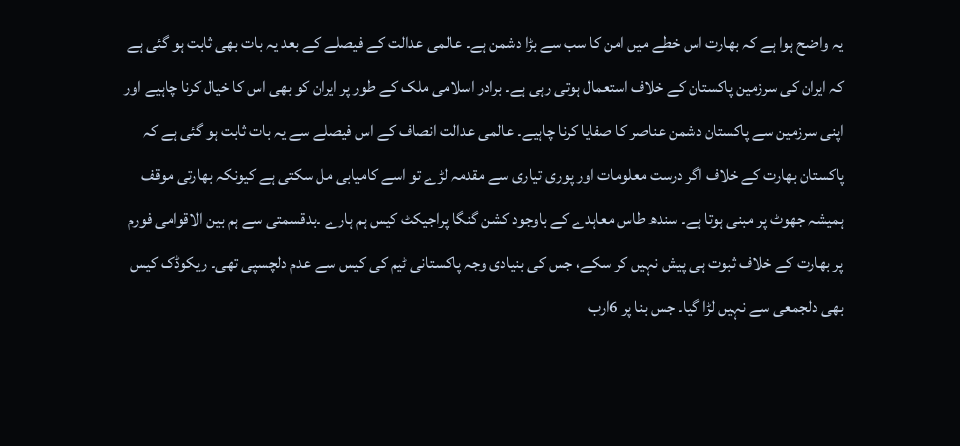یہ واضح ہوا ہے کہ بھارت اس خطے میں امن کا سب سے بڑا دشمن ہے۔ عالمی عدالت کے فیصلے کے بعد یہ بات بھی ثابت ہو گئی ہے کہ ایران کی سرزمین پاکستان کے خلاف استعمال ہوتی رہی ہے۔ برادر اسلامی ملک کے طور پر ایران کو بھی اس کا خیال کرنا چاہیے اور اپنی سرزمین سے پاکستان دشمن عناصر کا صفایا کرنا چاہیے۔ عالمی عدالت انصاف کے اس فیصلے سے یہ بات ثابت ہو گئی ہے کہ پاکستان بھارت کے خلاف اگر درست معلومات اور پوری تیاری سے مقدمہ لڑے تو اسے کامیابی مل سکتی ہے کیونکہ بھارتی موقف ہمیشہ جھوٹ پر مبنی ہوتا ہے۔ سندھ طاس معاہدے کے باوجود کشن گنگا پراجیکٹ کیس ہم ہارے ۔بدقسمتی سے ہم بین الاقوامی فورم پر بھارت کے خلاف ثبوت ہی پیش نہیں کر سکے، جس کی بنیادی وجہ پاکستانی ٹیم کی کیس سے عدم دلچسپی تھی۔ ریکوڈک کیس بھی دلجمعی سے نہیں لڑا گیا۔ جس بنا پر 6ارب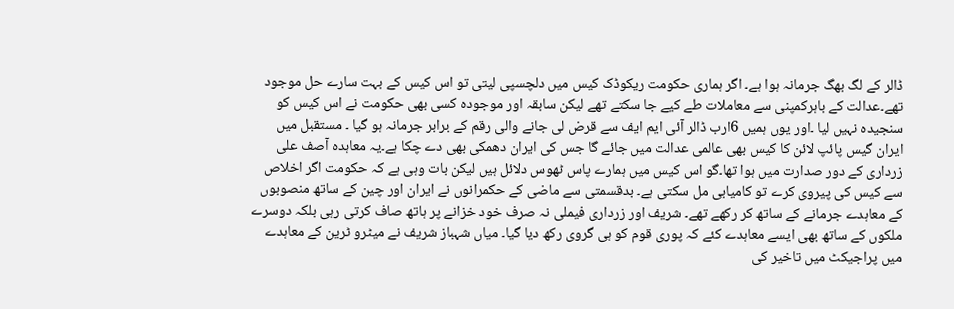ڈالر کے لگ بھگ جرمانہ ہوا ہے۔ اگر ہماری حکومت ریکوڈک کیس میں دلچسپی لیتی تو اس کیس کے بہت سارے حل موجود تھے۔عدالت کے باہرکمپنی سے معاملات طے کیے جا سکتے تھے لیکن سابقہ اور موجودہ کسی بھی حکومت نے اس کیس کو سنجیدہ نہیں لیا ۔اور یوں ہمیں 6ارب ڈالر آئی ایم ایف سے قرض لی جانے والی رقم کے برابر جرمانہ ہو گیا ۔ مستقبل میں ایران گیس پائپ لائن کا کیس بھی عالمی عدالت میں جائے گا جس کی ایران دھمکی بھی دے چکا ہے۔یہ معاہدہ آصف علی زرداری کے دور صدارت میں ہوا تھا۔گو اس کیس میں ہمارے پاس ٹھوس دلائل ہیں لیکن بات وہی ہے کہ حکومت اگر اخلاص سے کیس کی پیروی کرے تو کامیابی مل سکتی ہے۔ بدقسمتی سے ماضی کے حکمرانوں نے ایران اور چین کے ساتھ منصوبوں کے معاہدے جرمانے کے ساتھ کر رکھے تھے۔ شریف اور زرداری فیملی نہ صرف خود خزانے پر ہاتھ صاف کرتی رہی بلکہ دوسرے ملکوں کے ساتھ بھی ایسے معاہدے کئے کہ پوری قوم کو ہی گروی رکھ دیا گیا۔ میاں شہباز شریف نے میٹرو ٹرین کے معاہدے میں پراجیکٹ میں تاخیر کی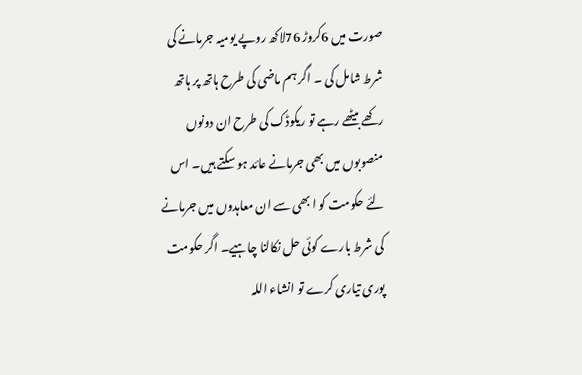صورت میں 6کروڑ 76لاکھ روپے یومیہ جرمانے کی شرط شامل کی ۔ اگر ہم ماضی کی طرح ہاتھ پر ہاتھ رکھے بیٹھے رہے تو ریکوڈک کی طرح ان دونوں منصوبوں میں بھی جرمانے عائد ہو سکتے ہیں۔ اس لئے حکومت کو ا بھی سے ان معاہدوں میں جرمانے کی شرط بارے کوئی حل نکالنا چاہیے۔ اگر حکومت پوری تیاری کرے تو انشاء اللہ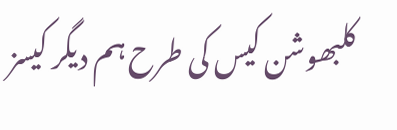کلبھوشن کیس کی طرح ہم دیگر کیسز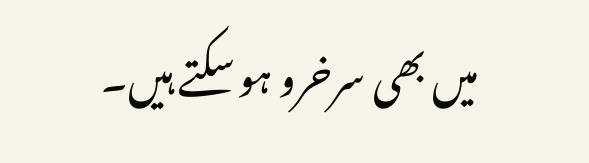میں بھی سرخرو ہو سکتے ہیں۔